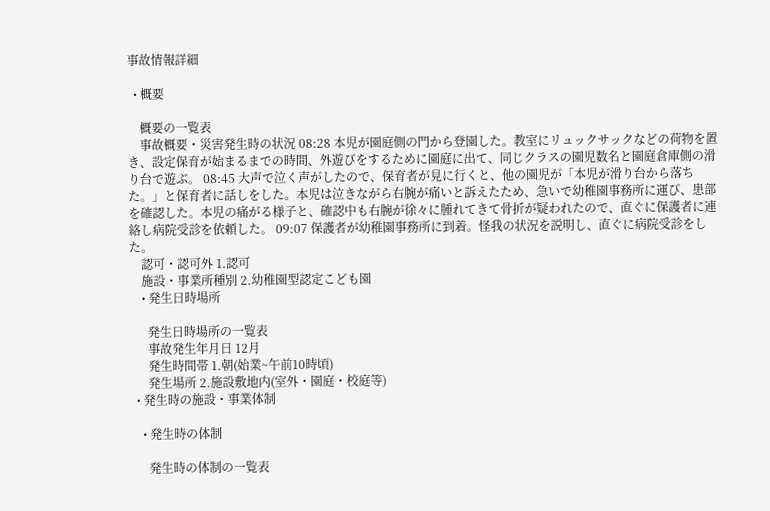事故情報詳細

  • 概要

    概要の一覧表
    事故概要・災害発生時の状況 08:28 本児が園庭側の門から登園した。教室にリュックサックなどの荷物を置き、設定保育が始まるまでの時間、外遊びをするために園庭に出て、同じクラスの園児数名と園庭倉庫側の滑り台で遊ぶ。 08:45 大声で泣く声がしたので、保育者が見に行くと、他の園児が「本児が滑り台から落ちた。」と保育者に話しをした。本児は泣きながら右腕が痛いと訴えたため、急いで幼稚園事務所に運び、患部を確認した。本児の痛がる様子と、確認中も右腕が徐々に腫れてきて骨折が疑われたので、直ぐに保護者に連絡し病院受診を依頼した。 09:07 保護者が幼稚園事務所に到着。怪我の状況を説明し、直ぐに病院受診をした。
    認可・認可外 1.認可
    施設・事業所種別 2.幼稚園型認定こども園
    • 発生日時場所

      発生日時場所の一覧表
      事故発生年月日 12月
      発生時間帯 1.朝(始業~午前10時頃)
      発生場所 2.施設敷地内(室外・園庭・校庭等)
  • 発生時の施設・事業体制

    • 発生時の体制

      発生時の体制の一覧表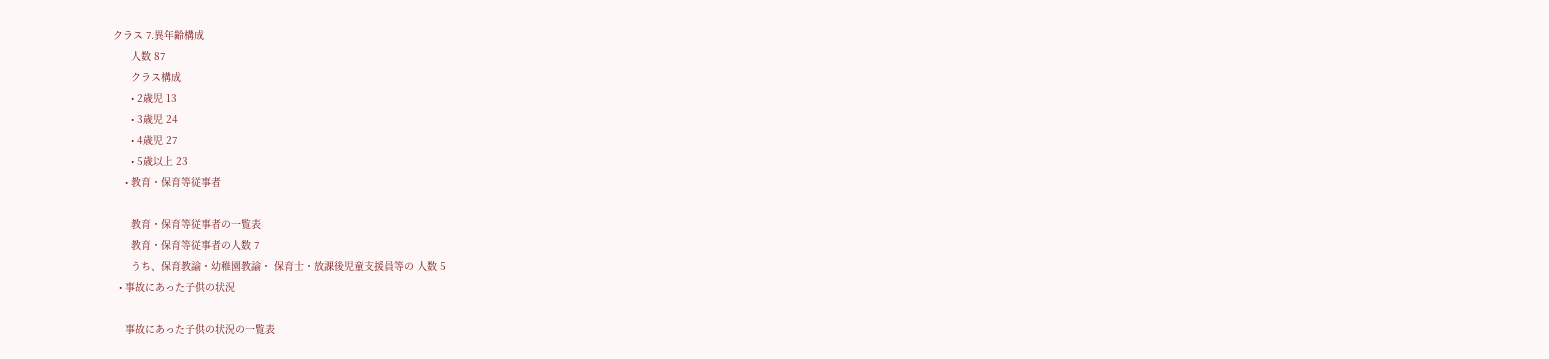クラス 7.異年齢構成
      人数 87
      クラス構成
      • 2歳児 13
      • 3歳児 24
      • 4歳児 27
      • 5歳以上 23
    • 教育・保育等従事者

      教育・保育等従事者の一覧表
      教育・保育等従事者の人数 7
      うち、保育教諭・幼稚園教諭・ 保育士・放課後児童支援員等の 人数 5
  • 事故にあった子供の状況

    事故にあった子供の状況の一覧表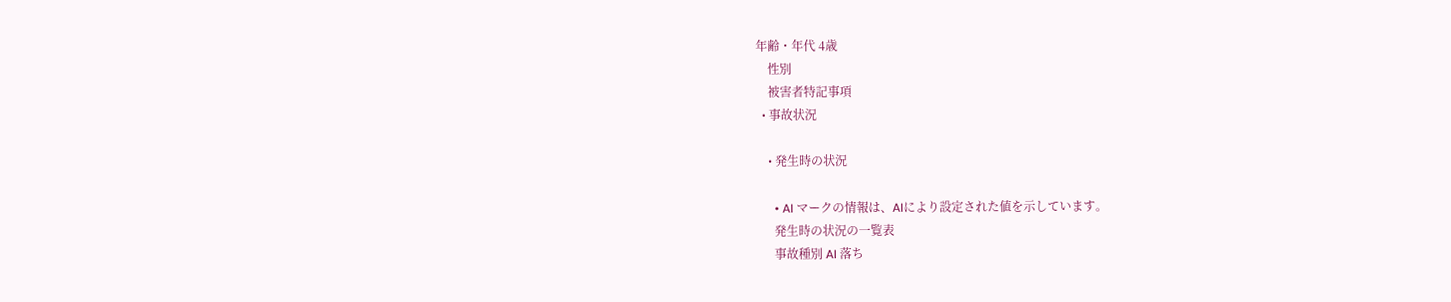年齢・年代 4歳
    性別
    被害者特記事項
  • 事故状況

    • 発生時の状況

      • AI マークの情報は、AIにより設定された値を示しています。
      発生時の状況の一覧表
      事故種別 AI 落ち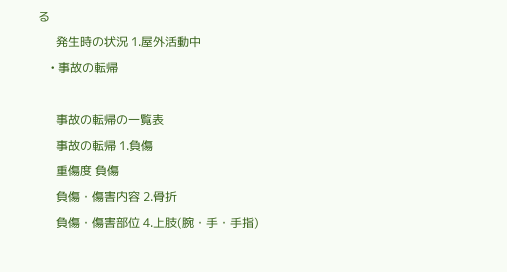る
      発生時の状況 1.屋外活動中
    • 事故の転帰

      事故の転帰の一覧表
      事故の転帰 1.負傷
      重傷度 負傷
      負傷・傷害内容 2.骨折
      負傷・傷害部位 4.上肢(腕・手・手指)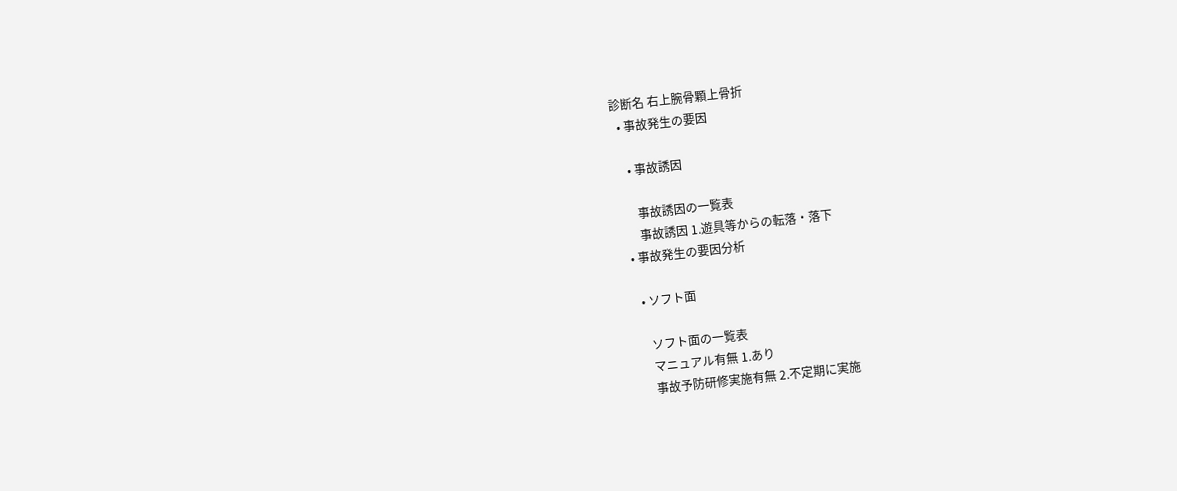診断名 右上腕骨顆上骨折
  • 事故発生の要因

    • 事故誘因

      事故誘因の一覧表
      事故誘因 1.遊具等からの転落・落下
  • 事故発生の要因分析

    • ソフト面

      ソフト面の一覧表
      マニュアル有無 1.あり
      事故予防研修実施有無 2.不定期に実施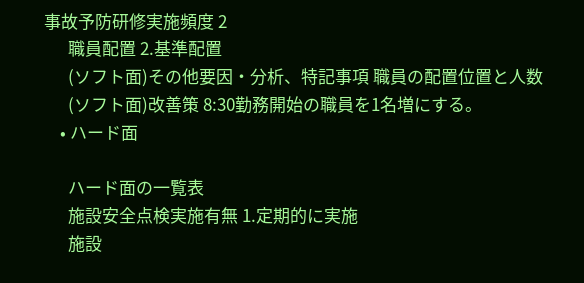事故予防研修実施頻度 2
      職員配置 2.基準配置
      (ソフト面)その他要因・分析、特記事項 職員の配置位置と人数
      (ソフト面)改善策 8:30勤務開始の職員を1名増にする。
    • ハード面

      ハード面の一覧表
      施設安全点検実施有無 1.定期的に実施
      施設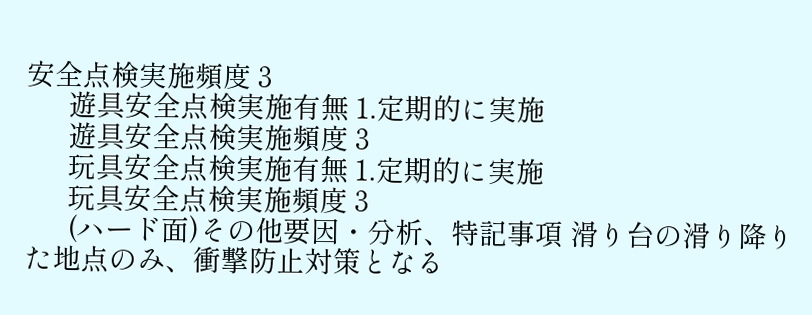安全点検実施頻度 3
      遊具安全点検実施有無 1.定期的に実施
      遊具安全点検実施頻度 3
      玩具安全点検実施有無 1.定期的に実施
      玩具安全点検実施頻度 3
      (ハード面)その他要因・分析、特記事項 滑り台の滑り降りた地点のみ、衝撃防止対策となる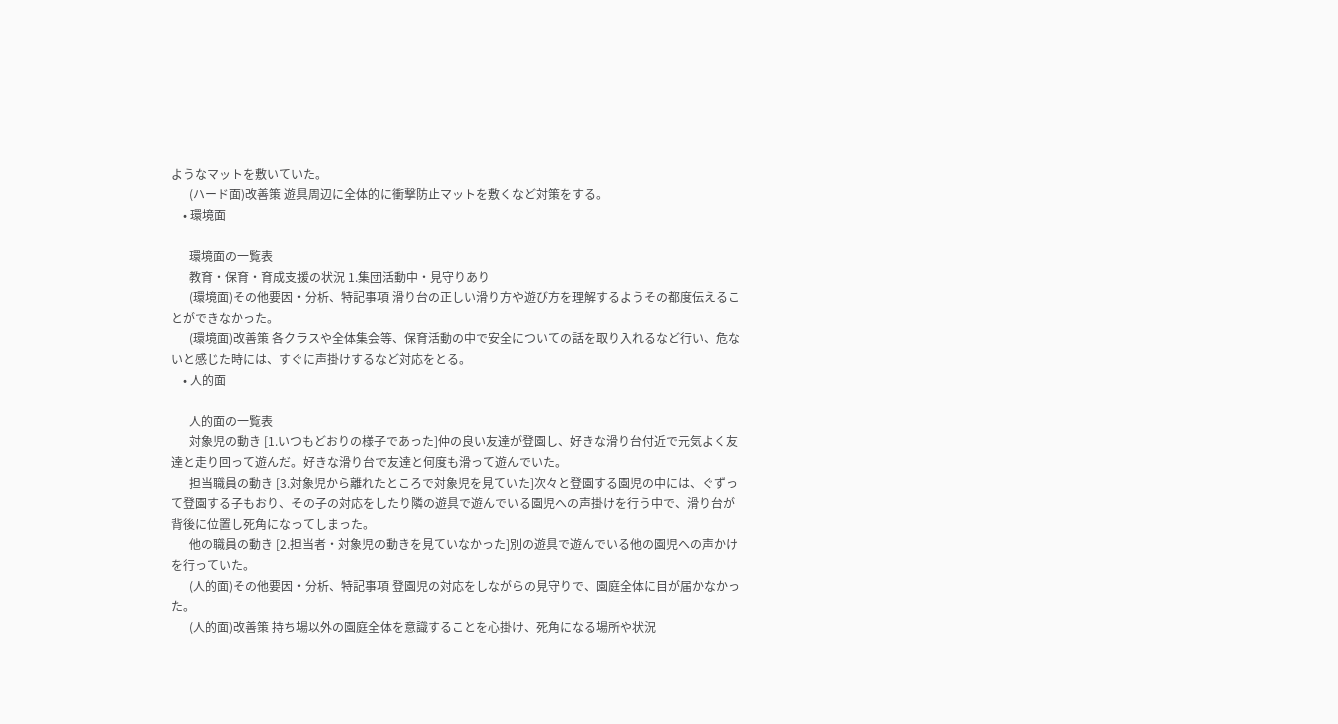ようなマットを敷いていた。
      (ハード面)改善策 遊具周辺に全体的に衝撃防止マットを敷くなど対策をする。
    • 環境面

      環境面の一覧表
      教育・保育・育成支援の状況 1.集団活動中・見守りあり
      (環境面)その他要因・分析、特記事項 滑り台の正しい滑り方や遊び方を理解するようその都度伝えることができなかった。
      (環境面)改善策 各クラスや全体集会等、保育活動の中で安全についての話を取り入れるなど行い、危ないと感じた時には、すぐに声掛けするなど対応をとる。
    • 人的面

      人的面の一覧表
      対象児の動き [1.いつもどおりの様子であった]仲の良い友達が登園し、好きな滑り台付近で元気よく友達と走り回って遊んだ。好きな滑り台で友達と何度も滑って遊んでいた。
      担当職員の動き [3.対象児から離れたところで対象児を見ていた]次々と登園する園児の中には、ぐずって登園する子もおり、その子の対応をしたり隣の遊具で遊んでいる園児への声掛けを行う中で、滑り台が背後に位置し死角になってしまった。
      他の職員の動き [2.担当者・対象児の動きを見ていなかった]別の遊具で遊んでいる他の園児への声かけを行っていた。
      (人的面)その他要因・分析、特記事項 登園児の対応をしながらの見守りで、園庭全体に目が届かなかった。
      (人的面)改善策 持ち場以外の園庭全体を意識することを心掛け、死角になる場所や状況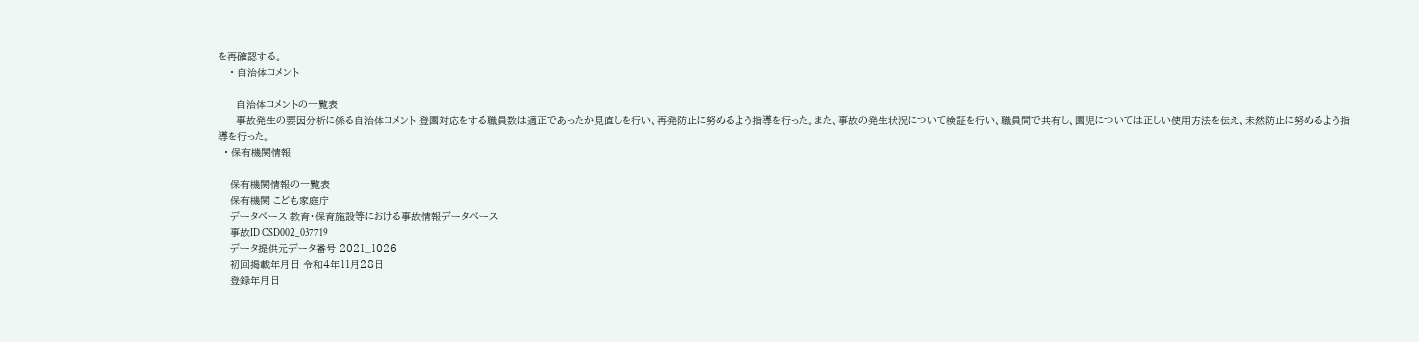を再確認する。
    • 自治体コメント

      自治体コメントの一覧表
      事故発生の要因分析に係る自治体コメント 登園対応をする職員数は適正であったか見直しを行い、再発防止に努めるよう指導を行った。また、事故の発生状況について検証を行い、職員間で共有し、園児については正しい使用方法を伝え、未然防止に努めるよう指導を行った。
  • 保有機関情報

    保有機関情報の一覧表
    保有機関 こども家庭庁
    データベース 教育・保育施設等における事故情報データベース
    事故ID CSD002_037719
    データ提供元データ番号 2021_1026
    初回掲載年月日 令和4年11月28日
    登録年月日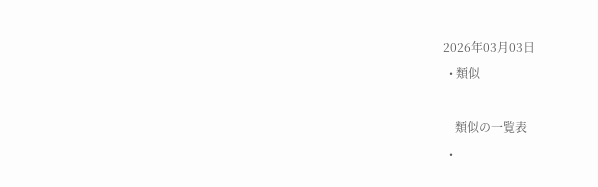2026年03月03日
  • 類似

    類似の一覧表
  •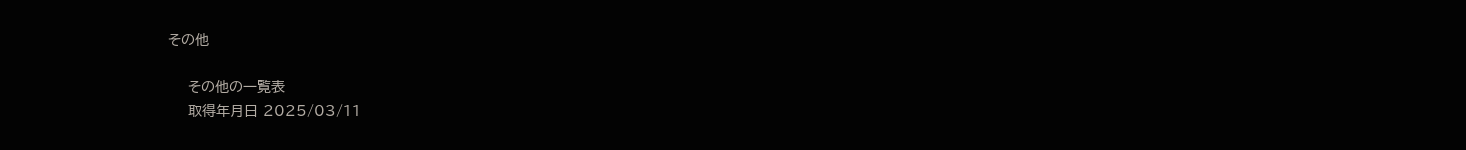その他

    その他の一覧表
    取得年月日 2025/03/11